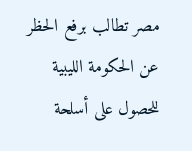مصر تطالب برفع الحظر عن الحكومة الليبية للحصول على أسلحة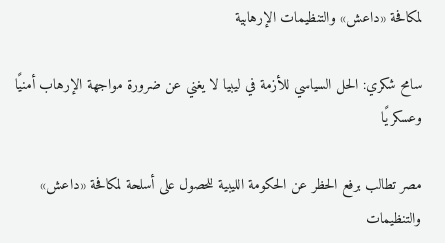لمكافحة «داعش» والتنظيمات الإرهابية

سامح شكري: الحل السياسي للأزمة في ليبيا لا يغني عن ضرورة مواجهة الإرهاب أمنيًا وعسكريًا

مصر تطالب برفع الحظر عن الحكومة الليبية للحصول على أسلحة لمكافحة «داعش» والتنظيمات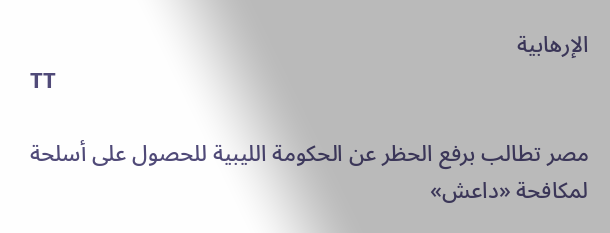الإرهابية
TT

مصر تطالب برفع الحظر عن الحكومة الليبية للحصول على أسلحة لمكافحة «داعش»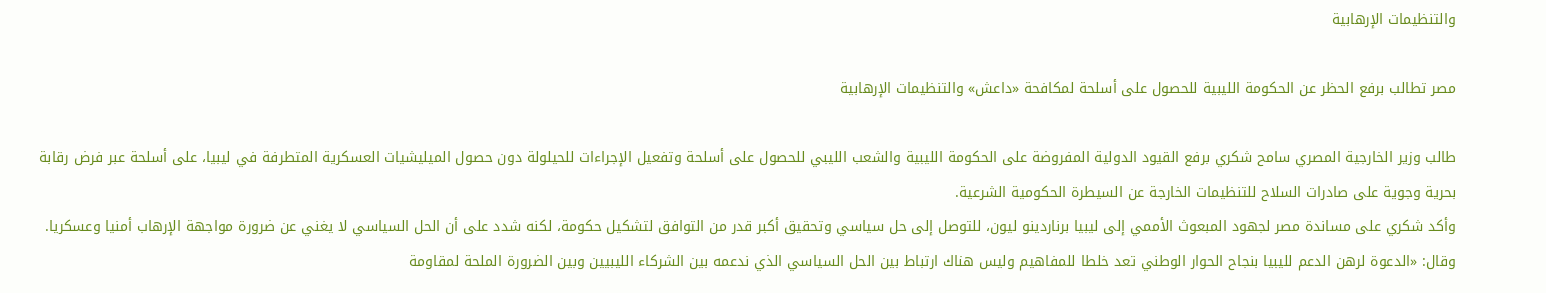والتنظيمات الإرهابية

مصر تطالب برفع الحظر عن الحكومة الليبية للحصول على أسلحة لمكافحة «داعش» والتنظيمات الإرهابية

طالب وزير الخارجية المصري سامح شكري برفع القيود الدولية المفروضة على الحكومة الليبية والشعب الليبي للحصول على أسلحة وتفعيل الإجراءات للحيلولة دون حصول الميليشيات العسكرية المتطرفة في ليبيا، على أسلحة عبر فرض رقابة بحرية وجوية على صادرات السلاح للتنظيمات الخارجة عن السيطرة الحكومية الشرعية.
وأكد شكري على مساندة مصر لجهود المبعوث الأممي إلى ليبيا برناردينو ليون، للتوصل إلى حل سياسي وتحقيق أكبر قدر من التوافق لتشكيل حكومة، لكنه شدد على أن الحل السياسي لا يغني عن ضرورة مواجهة الإرهاب أمنيا وعسكريا. وقال: «الدعوة لرهن الدعم لليبيا بنجاح الحوار الوطني تعد خلطا للمفاهيم وليس هناك ارتباط بين الحل السياسي الذي ندعمه بين الشركاء الليبيين وبين الضرورة الملحة لمقاومة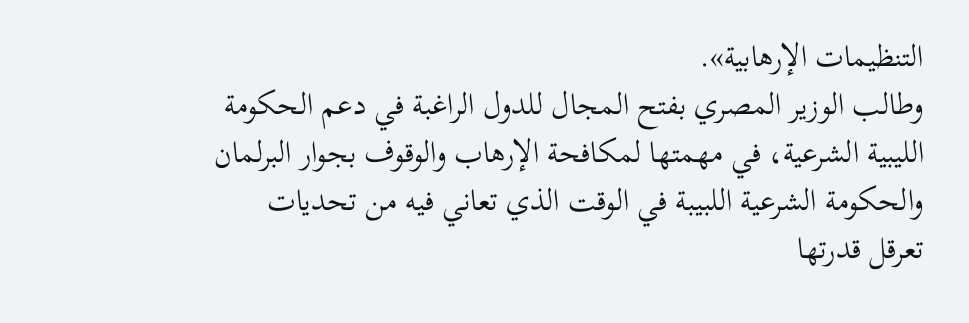التنظيمات الإرهابية».
وطالب الوزير المصري بفتح المجال للدول الراغبة في دعم الحكومة الليبية الشرعية، في مهمتها لمكافحة الإرهاب والوقوف بجوار البرلمان والحكومة الشرعية اللبيبة في الوقت الذي تعاني فيه من تحديات تعرقل قدرتها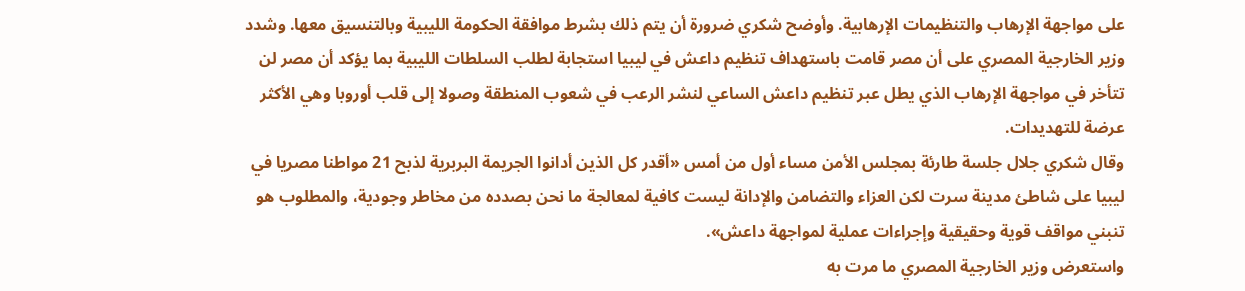على مواجهة الإرهاب والتنظيمات الإرهابية. وأوضح شكري ضرورة أن يتم ذلك بشرط موافقة الحكومة الليبية وبالتنسيق معها. وشدد وزير الخارجية المصري على أن مصر قامت باستهداف تنظيم داعش في ليبيا استجابة لطلب السلطات الليبية بما يؤكد أن مصر لن تتأخر في مواجهة الإرهاب الذي يطل عبر تنظيم داعش الساعي لنشر الرعب في شعوب المنطقة وصولا إلى قلب أوروبا وهي الأكثر عرضة للتهديدات.
وقال شكري جلال جلسة طارئة بمجلس الأمن مساء أول من أمس «أقدر كل الذين أدانوا الجريمة البربرية لذبح 21 مواطنا مصريا في ليبيا على شاطئ مدينة سرت لكن العزاء والتضامن والإدانة ليست كافية لمعالجة ما نحن بصدده من مخاطر وجودية، والمطلوب هو تنبني مواقف قوية وحقيقية وإجراءات عملية لمواجهة داعش».
واستعرض وزير الخارجية المصري ما مرت به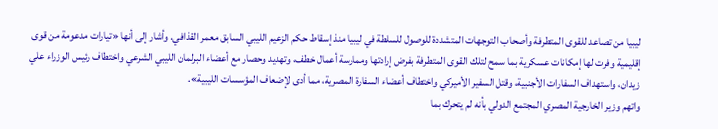ليبيا من تصاعد للقوى المتطرفة وأصحاب التوجهات المتشددة للوصول للسلطة في ليبيا منذ إسقاط حكم الزعيم الليبي السابق معمر القذافي. وأشار إلى أنها «تيارات مدعومة من قوى إقليمية وفرت لها إمكانات عسكرية بما سمح لتلك القوى المتطرفة بفرض إرادتها وممارسة أعمال خطف، وتهديد وحصار مع أعضاء البرلمان الليبي الشرعي واختطاف رئيس الوزراء علي زيدان، واستهداف السفارات الأجنبية، وقتل السفير الأميركي واختطاف أعضاء السفارة المصرية، مما أدى لإضعاف المؤسسات الليبية».
واتهم وزير الخارجية المصري المجتمع الدولي بأنه لم يتحرك بما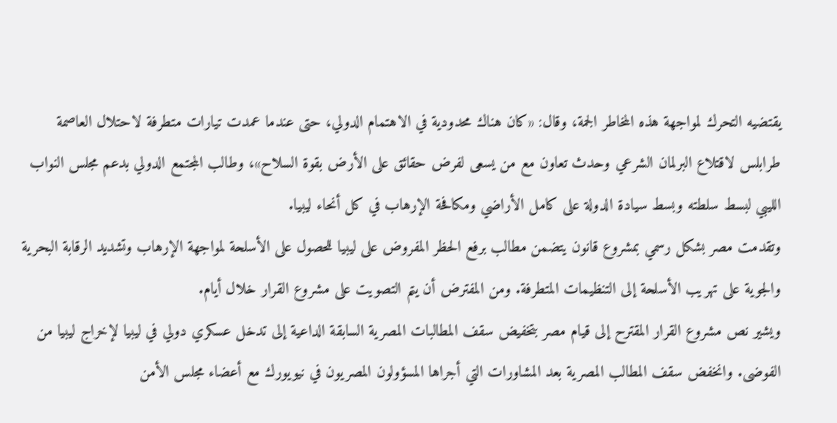يقتضيه التحرك لمواجهة هذه المخاطر الجمة، وقال: «كان هناك محدودية في الاهتمام الدولي، حتى عندما عمدت تيارات متطرفة لاحتلال العاصمة طرابلس لاقتلاع البرلمان الشرعي وحدث تعاون مع من يسعى لفرض حقائق على الأرض بقوة السلاح»، وطالب المجتمع الدولي بدعم مجلس النواب الليبي لبسط سلطته وبسط سيادة الدولة على كامل الأراضي ومكافحة الإرهاب في كل أنحاء ليبيا.
وتقدمت مصر بشكل رسمي بمشروع قانون يتضمن مطالب برفع الحظر المفروض على ليبيا للحصول على الأسلحة لمواجهة الإرهاب وتشديد الرقابة البحرية والجوية على تهريب الأسلحة إلى التنظيمات المتطرفة. ومن المفترض أن يتم التصويت على مشروع القرار خلال أيام.
ويشير نص مشروع القرار المقترح إلى قيام مصر بتخفيض سقف المطالبات المصرية السابقة الداعية إلى تدخل عسكري دولي في ليبيا لإخراج ليبيا من الفوضى. وانخفض سقف المطالب المصرية بعد المشاورات التي أجراها المسؤولون المصريون في نيويورك مع أعضاء مجلس الأمن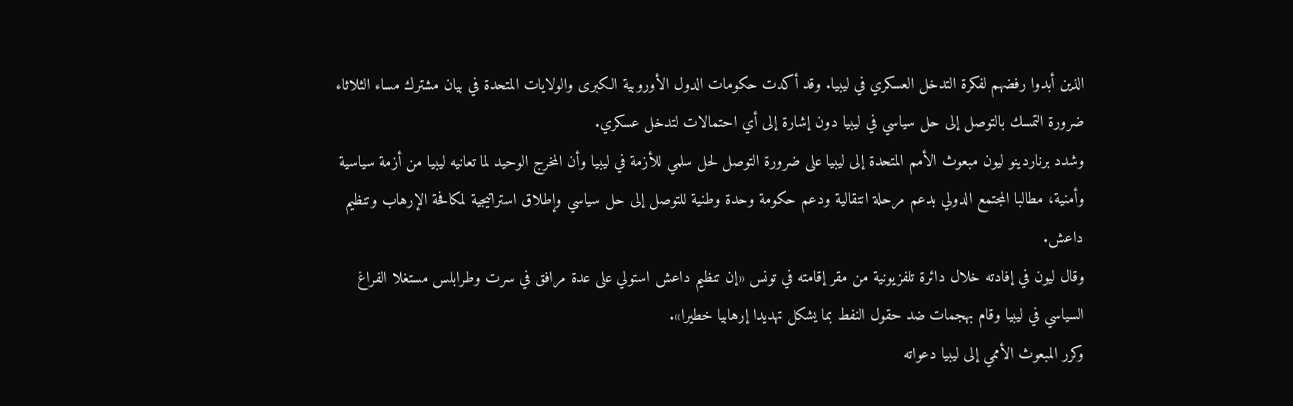الذين أبدوا رفضهم لفكرة التدخل العسكري في ليبيا. وقد أكدت حكومات الدول الأوروبية الكبرى والولايات المتحدة في بيان مشترك مساء الثلاثاء ضرورة التمسك بالتوصل إلى حل سياسي في ليبيا دون إشارة إلى أي احتمالات لتدخل عسكري.
وشدد برناردينو ليون مبعوث الأمم المتحدة إلى ليبيا على ضرورة التوصل لحل سلمي للأزمة في ليبيا وأن المخرج الوحيد لما تعانيه ليبيا من أزمة سياسية وأمنية، مطالبا المجتمع الدولي بدعم مرحلة انتقالية ودعم حكومة وحدة وطنية للتوصل إلى حل سياسي وإطلاق استراتيجية لمكافحة الإرهاب وتنظيم داعش.
وقال ليون في إفادته خلال دائرة تلفزيونية من مقر إقامته في تونس «إن تنظيم داعش استولي على عدة مرافق في سرت وطرابلس مستغلا الفراغ السياسي في ليبيا وقام بهجمات ضد حقول النفط بما يشكل تهديدا إرهابيا خطيرا».
وكرر المبعوث الأممي إلى ليبيا دعواته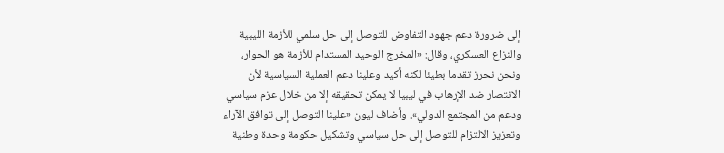إلى ضرورة دعم جهود التفاوض للتوصل إلى حل سلمي للأزمة الليبية والنزاع العسكري، وقال: «المخرج الوحيد المستدام للأزمة هو الحوار، ونحن نحرز تقدما بطيئا لكنه أكيد وعلينا دعم العملية السياسية لأن الانتصار ضد الإرهاب في ليبيا لا يمكن تحقيقه إلا من خلال عزم سياسي ودعم من المجتمع الدولي». وأضاف ليون «علينا التوصل إلى توافق الآراء وتعزيز الالتزام للتوصل إلى حل سياسي وتشكيل حكومة وحدة وطنية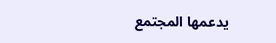يدعمها المجتمع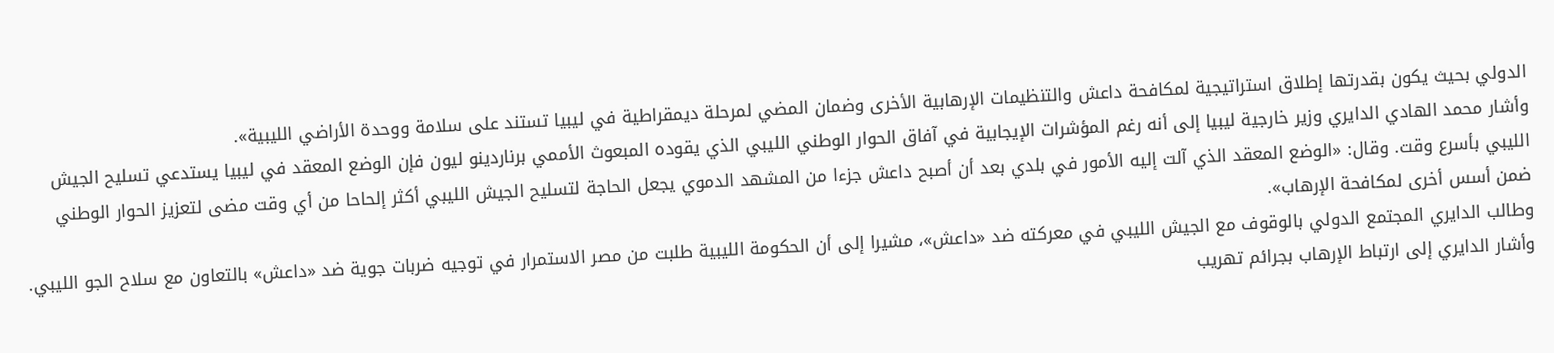الدولي بحيث يكون بقدرتها إطلاق استراتيجية لمكافحة داعش والتنظيمات الإرهابية الأخرى وضمان المضي لمرحلة ديمقراطية في ليبيا تستند على سلامة ووحدة الأراضي الليبية».
وأشار محمد الهادي الدايري وزير خارجية ليبيا إلى أنه رغم المؤشرات الإيجابية في آفاق الحوار الوطني الليبي الذي يقوده المبعوث الأممي برناردينو ليون فإن الوضع المعقد في ليبيا يستدعي تسليح الجيش الليبي بأسرع وقت. وقال: «الوضع المعقد الذي آلت إليه الأمور في بلدي بعد أن أصبح داعش جزءا من المشهد الدموي يجعل الحاجة لتسليح الجيش الليبي أكثر إلحاحا من أي وقت مضى لتعزيز الحوار الوطني ضمن أسس أخرى لمكافحة الإرهاب».
وطالب الدايري المجتمع الدولي بالوقوف مع الجيش الليبي في معركته ضد «داعش»، مشيرا إلى أن الحكومة الليبية طلبت من مصر الاستمرار في توجيه ضربات جوية ضد «داعش» بالتعاون مع سلاح الجو الليبي.
وأشار الدايري إلى ارتباط الإرهاب بجرائم تهريب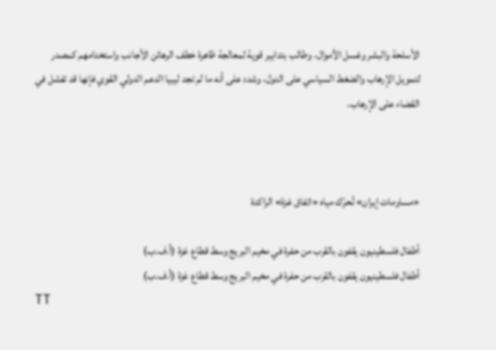الأسلحة والبشر وغسل الأموال، وطالب بتدابير قوية لمعالجة ظاهرة خطف الرهائن الأجانب واستخدامهم كمصدر لتمويل الإرهاب والضغط السياسي على الدول، وشدد على أنه ما لم تجد ليبيا الدعم الدولي القوي فإنها قد تفشل في القضاء على الإرهاب.



«مساومات إيران» تُحرّك مياه «اتفاق غزة» الراكدة

أطفال فلسطينيون يقفون بالقرب من حفرة في مخيم البريج وسط قطاع غزة (أ.ف.ب)
أطفال فلسطينيون يقفون بالقرب من حفرة في مخيم البريج وسط قطاع غزة (أ.ف.ب)
TT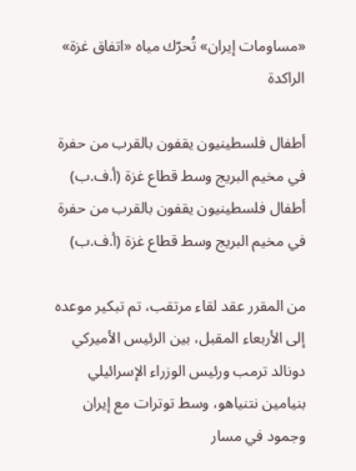«مساومات إيران» تُحرّك مياه «اتفاق غزة» الراكدة

أطفال فلسطينيون يقفون بالقرب من حفرة في مخيم البريج وسط قطاع غزة (أ.ف.ب)
أطفال فلسطينيون يقفون بالقرب من حفرة في مخيم البريج وسط قطاع غزة (أ.ف.ب)

من المقرر عقد لقاء مرتقب، تم تبكير موعده إلى الأربعاء المقبل، بين الرئيس الأميركي دونالد ترمب ورئيس الوزراء الإسرائيلي بنيامين نتنياهو، وسط توترات مع إيران وجمود في مسار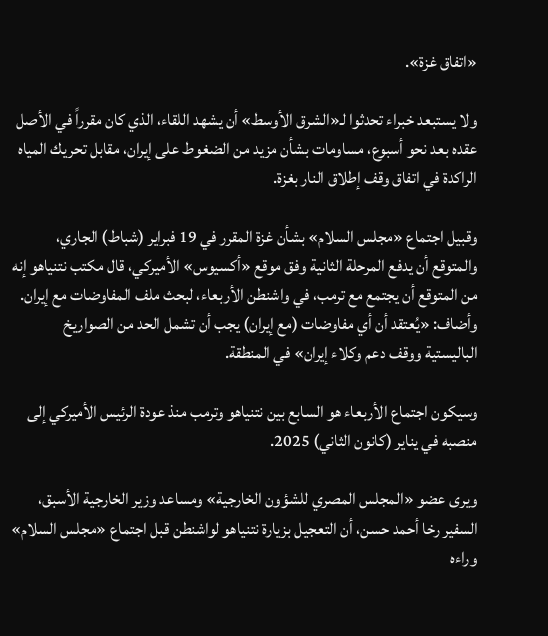«اتفاق غزة».

ولا يستبعد خبراء تحدثوا لـ«الشرق الأوسط» أن يشهد اللقاء، الذي كان مقرراً في الأصل عقده بعد نحو أسبوع، مساومات بشأن مزيد من الضغوط على إيران، مقابل تحريك المياه الراكدة في اتفاق وقف إطلاق النار بغزة.

وقبيل اجتماع «مجلس السلام» بشأن غزة المقرر في 19 فبراير (شباط) الجاري، والمتوقع أن يدفع المرحلة الثانية وفق موقع «أكسيوس» الأميركي، قال مكتب نتنياهو إنه من المتوقع أن يجتمع مع ترمب، في واشنطن الأربعاء، لبحث ملف المفاوضات مع إيران. وأضاف: «يُعتقد أن أي مفاوضات (مع إيران) يجب أن تشمل الحد من الصواريخ الباليستية ووقف دعم وكلاء إيران» في المنطقة.

وسيكون اجتماع الأربعاء هو السابع بين نتنياهو وترمب منذ ‌عودة الرئيس الأميركي إلى منصبه في يناير (كانون الثاني) 2025.

ويرى عضو «المجلس المصري للشؤون الخارجية» ومساعد وزير الخارجية الأسبق، السفير رخا أحمد حسن، أن التعجيل بزيارة نتنياهو لواشنطن قبل اجتماع «مجلس السلام» وراءه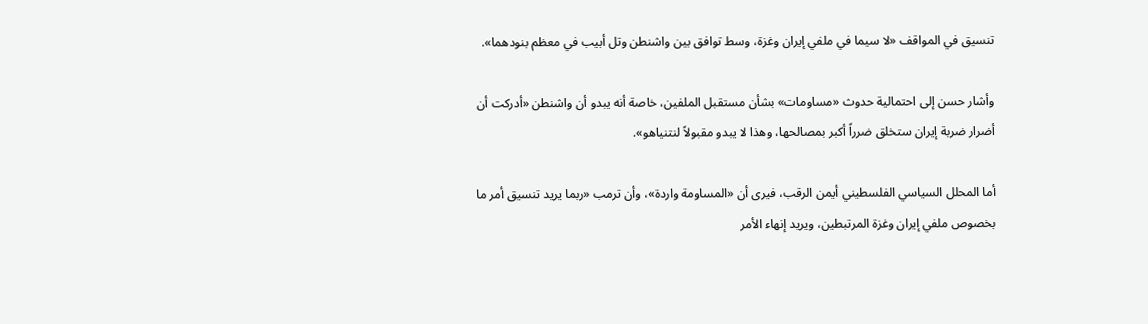تنسيق في المواقف «لا سيما في ملفي إيران وغزة، وسط توافق بين واشنطن وتل أبيب في معظم بنودهما».

وأشار حسن إلى احتمالية حدوث «مساومات» بشأن مستقبل الملفين، خاصة أنه يبدو أن واشنطن «أدركت أن أضرار ضربة إيران ستخلق ضرراً أكبر بمصالحها، وهذا لا يبدو مقبولاً لنتنياهو».

أما المحلل السياسي الفلسطيني أيمن الرقب، فيرى أن «المساومة واردة»، وأن ترمب «ربما يريد تنسيق أمر ما بخصوص ملفي إيران وغزة المرتبطين، ويريد إنهاء الأمر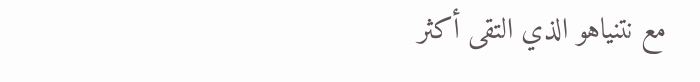مع نتنياهو الذي التقى أكثر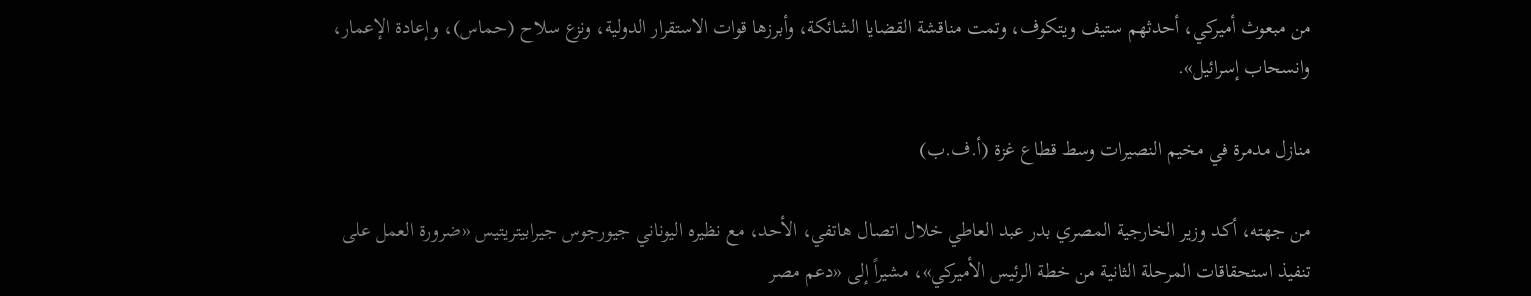من مبعوث أميركي، أحدثهم ستيف ويتكوف، وتمت مناقشة القضايا الشائكة، وأبرزها قوات الاستقرار الدولية، ونزع سلاح (حماس)، وإعادة الإعمار، وانسحاب إسرائيل».

منازل مدمرة في مخيم النصيرات وسط قطاع غزة (أ.ف.ب)

من جهته، أكد وزير الخارجية المصري بدر عبد العاطي خلال اتصال هاتفي، الأحد، مع نظيره اليوناني جيورجوس جيرابيتريتيس «ضرورة العمل على تنفيذ استحقاقات المرحلة الثانية من خطة الرئيس الأميركي»، مشيراً إلى «دعم مصر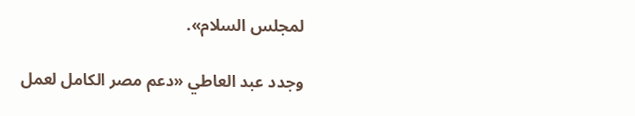لمجلس السلام».

وجدد عبد العاطي «دعم مصر الكامل لعمل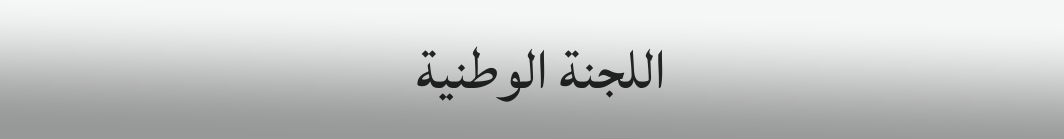اللجنة الوطنية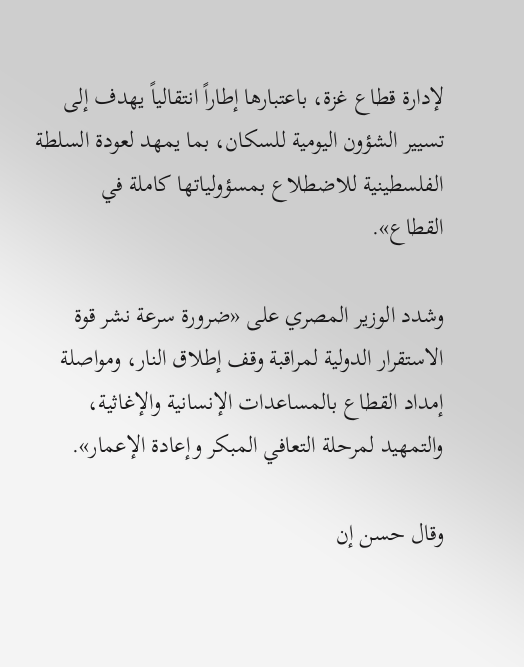لإدارة قطاع غزة، باعتبارها إطاراً انتقالياً يهدف إلى تسيير الشؤون اليومية للسكان، بما يمهد لعودة السلطة الفلسطينية للاضطلاع بمسؤولياتها كاملة في القطاع».

وشدد الوزير المصري على «ضرورة سرعة نشر قوة الاستقرار الدولية لمراقبة وقف إطلاق النار، ومواصلة إمداد القطاع بالمساعدات الإنسانية والإغاثية، والتمهيد لمرحلة التعافي المبكر وإعادة الإعمار».

وقال حسن إن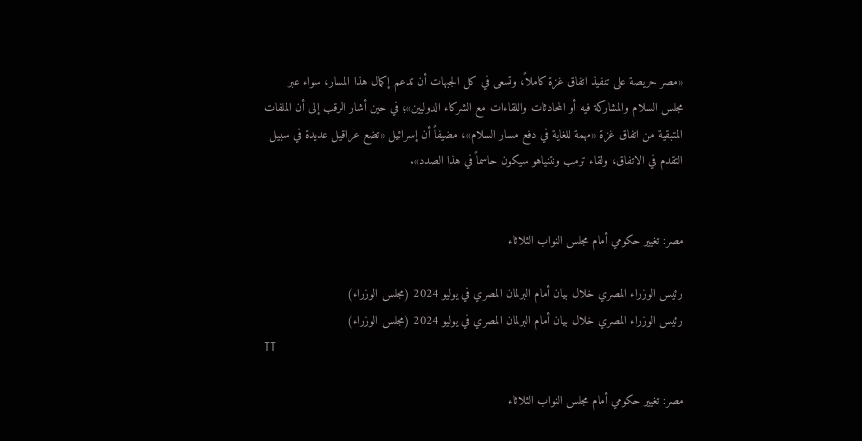«مصر حريصة على تنفيذ اتفاق غزة كاملاً، وتسعى في كل الجبهات أن تدعم إكمال هذا المسار، سواء عبر مجلس السلام والمشاركة فيه أو المحادثات واللقاءات مع الشركاء الدوليين»؛ في حين أشار الرقب إلى أن الملفات المتبقية من اتفاق غزة «مهمة للغاية في دفع مسار السلام»، مضيفاً أن إسرائيل «تضع عراقيل عديدة في سبيل التقدم في الاتفاق، ولقاء ترمب ونتنياهو سيكون حاسماً في هذا الصدد».


مصر: تغيير حكومي أمام مجلس النواب الثلاثاء

رئيس الوزراء المصري خلال بيان أمام البرلمان المصري في يوليو 2024 (مجلس الوزراء)
رئيس الوزراء المصري خلال بيان أمام البرلمان المصري في يوليو 2024 (مجلس الوزراء)
TT

مصر: تغيير حكومي أمام مجلس النواب الثلاثاء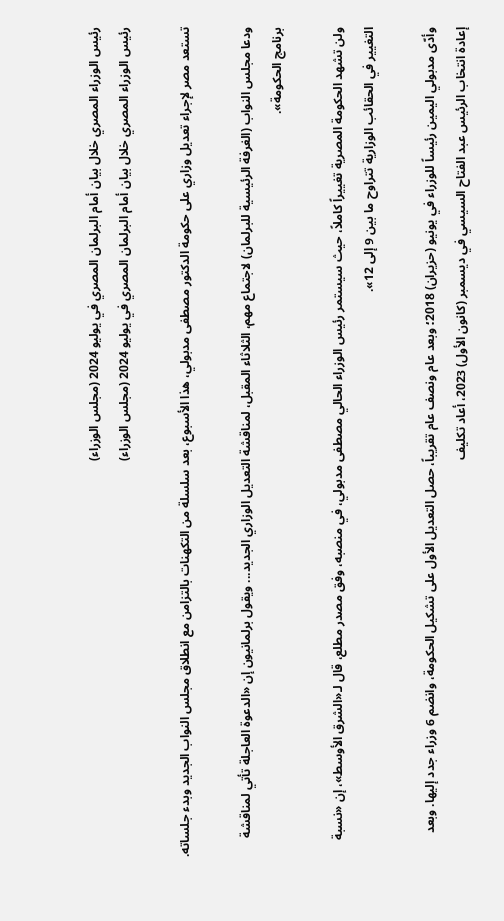رئيس الوزراء المصري خلال بيان أمام البرلمان المصري في يوليو 2024 (مجلس الوزراء)
رئيس الوزراء المصري خلال بيان أمام البرلمان المصري في يوليو 2024 (مجلس الوزراء)

تستعد مصر لإجراء تعديل وزاري على حكومة الدكتور مصطفى مدبولي، هذا الأسبوع، بعد سلسلة من التكهنات بالتزامن مع انطلاق مجلس النواب الجديد وبدء جلساته.

ودعا مجلس النواب (الغرفة الرئيسية للبرلمان) لاجتماع مهم، الثلاثاء المقبل، لمناقشة التعديل الوزاري الجديد... ويقول برلمانيون إن «الدعوة العاجلة تأتي لمناقشة برنامج الحكومة».

ولن تشهد الحكومة المصرية تغييراً كاملاً، حيث سيستمر رئيس الوزراء الحالي مصطفى مدبولي، في منصبه، وفق مصدر مطلع، قال لـ«الشرق الأوسط»، إن «نسبة التغيير في الحقائب الوزارية تتراوح ما بين 9 إلى 12».

وأدّى مدبولي اليمين رئيساً للوزراء في يونيو (حزيران) 2018؛ وبعد عام ونصف عام تقريباً، حصل التعديل الأول على تشكيل الحكومة، وانضم 6 وزراء جدد إليها. وبعد إعادة انتخاب الرئيس عبد الفتاح السيسي في ديسمبر (كانون الأول) 2023، أعاد تكليف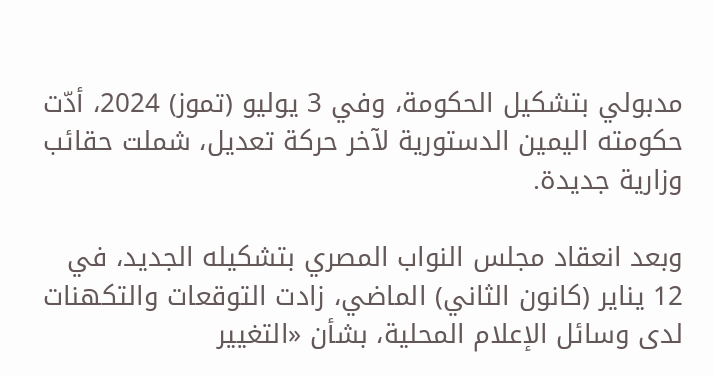مدبولي بتشكيل الحكومة، وفي 3 يوليو (تموز) 2024، أدّت حكومته اليمين الدستورية لآخر حركة تعديل، شملت حقائب وزارية جديدة.

وبعد انعقاد مجلس النواب المصري بتشكيله الجديد، في 12 يناير (كانون الثاني) الماضي، زادت التوقعات والتكهنات لدى وسائل الإعلام المحلية، بشأن «التغيير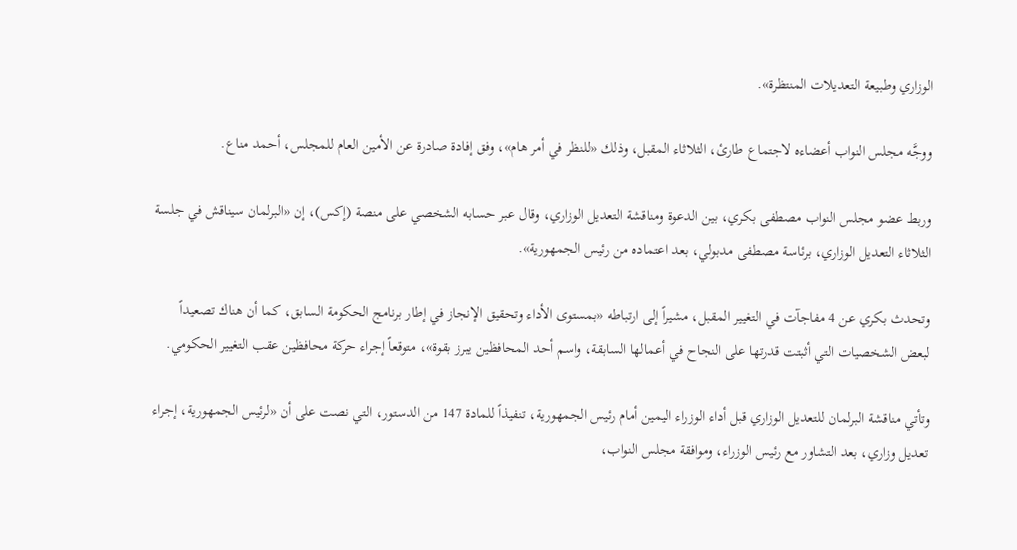الوزاري وطبيعة التعديلات المنتظرة».

ووجَّه مجلس النواب أعضاءه لاجتماع طارئ، الثلاثاء المقبل، وذلك «للنظر في أمر هام»، وفق إفادة صادرة عن الأمين العام للمجلس، أحمد مناع.

وربط عضو مجلس النواب مصطفى بكري، بين الدعوة ومناقشة التعديل الوزاري، وقال عبر حسابه الشخصي على منصة (إكس)، إن «البرلمان سيناقش في جلسة الثلاثاء التعديل الوزاري، برئاسة مصطفى مدبولي، بعد اعتماده من رئيس الجمهورية».

وتحدث بكري عن 4 مفاجآت في التغيير المقبل، مشيراً إلى ارتباطه «بمستوى الأداء وتحقيق الإنجاز في إطار برنامج الحكومة السابق، كما أن هناك تصعيداً لبعض الشخصيات التي أثبتت قدرتها على النجاح في أعمالها السابقة، واسم أحد المحافظين يبرز بقوة»، متوقعاً إجراء حركة محافظين عقب التغيير الحكومي.

وتأتي مناقشة البرلمان للتعديل الوزاري قبل أداء الوزراء اليمين أمام رئيس الجمهورية، تنفيذاً للمادة 147 من الدستور، التي نصت على أن «لرئيس الجمهورية، إجراء تعديل وزاري، بعد التشاور مع رئيس الوزراء، وموافقة مجلس النواب،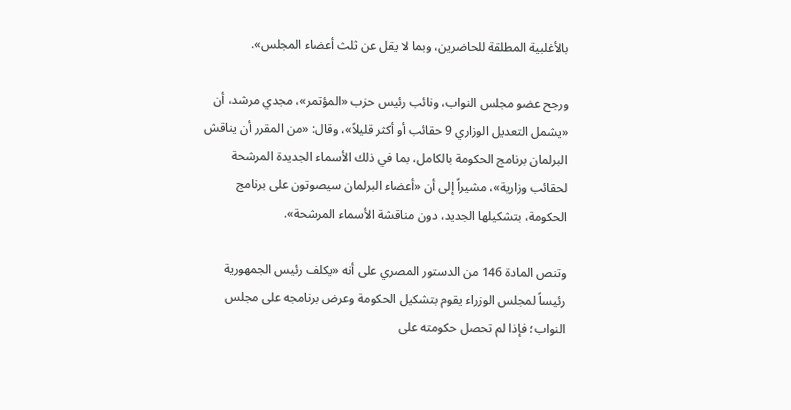بالأغلبية المطلقة للحاضرين، وبما لا يقل عن ثلث أعضاء المجلس».

ورجح عضو مجلس النواب، ونائب رئيس حزب «المؤتمر»، مجدي مرشد، أن «يشمل التعديل الوزاري 9 حقائب أو أكثر قليلاً»، وقال: «من المقرر أن يناقش البرلمان برنامج الحكومة بالكامل، بما في ذلك الأسماء الجديدة المرشحة لحقائب وزارية»، مشيراً إلى أن «أعضاء البرلمان سيصوتون على برنامج الحكومة، بتشكيلها الجديد، دون مناقشة الأسماء المرشحة».

وتنص المادة 146 من الدستور المصري على أنه «يكلف رئيس الجمهورية رئيساً لمجلس الوزراء يقوم بتشكيل الحكومة وعرض برنامجه على مجلس النواب؛ فإذا لم تحصل حكومته على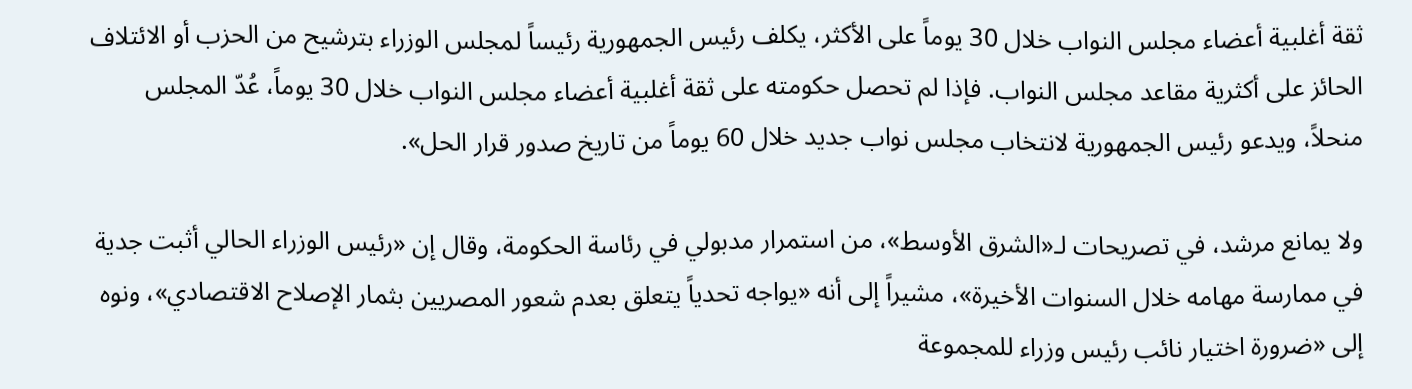ثقة أغلبية أعضاء مجلس النواب خلال 30 يوماً على الأكثر، يكلف رئيس الجمهورية رئيساً لمجلس الوزراء بترشيح من الحزب أو الائتلاف الحائز على أكثرية مقاعد مجلس النواب. فإذا لم تحصل حكومته على ثقة أغلبية أعضاء مجلس النواب خلال 30 يوماً، عُدّ المجلس منحلاً، ويدعو رئيس الجمهورية لانتخاب مجلس نواب جديد خلال 60 يوماً من تاريخ صدور قرار الحل».

ولا يمانع مرشد، في تصريحات لـ«الشرق الأوسط»، من استمرار مدبولي في رئاسة الحكومة، وقال إن «رئيس الوزراء الحالي أثبت جدية في ممارسة مهامه خلال السنوات الأخيرة»، مشيراً إلى أنه «يواجه تحدياً يتعلق بعدم شعور المصريين بثمار الإصلاح الاقتصادي»، ونوه إلى «ضرورة اختيار نائب رئيس وزراء للمجموعة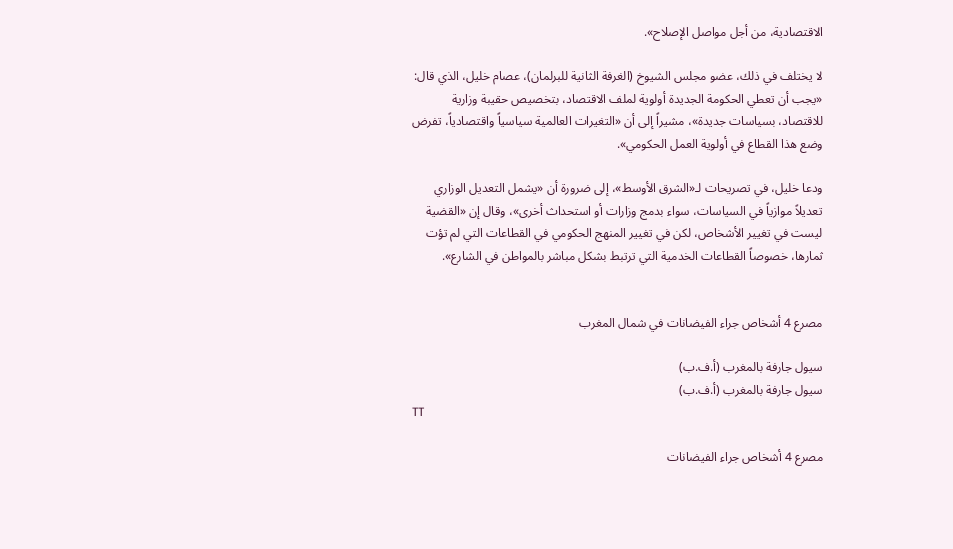الاقتصادية، من أجل مواصل الإصلاح».

لا يختلف في ذلك، عضو مجلس الشيوخ (الغرفة الثانية للبرلمان)، عصام خليل، الذي قال: «يجب أن تعطي الحكومة الجديدة أولوية لملف الاقتصاد، بتخصيص حقيبة وزارية للاقتصاد، بسياسات جديدة»، مشيراً إلى أن «التغيرات العالمية سياسياً واقتصادياً، تفرض وضع هذا القطاع في أولوية العمل الحكومي».

ودعا خليل، في تصريحات لـ«الشرق الأوسط»، إلى ضرورة أن «يشمل التعديل الوزاري تعديلاً موازياً في السياسات، سواء بدمج وزارات أو استحداث أخرى»، وقال إن «القضية ليست في تغيير الأشخاص، لكن في تغيير المنهج الحكومي في القطاعات التي لم تؤت ثمارها، خصوصاً القطاعات الخدمية التي ترتبط بشكل مباشر بالمواطن في الشارع».


مصرع 4 أشخاص جراء الفيضانات في شمال المغرب

سيول جارفة بالمغرب (أ.ف.ب)
سيول جارفة بالمغرب (أ.ف.ب)
TT

مصرع 4 أشخاص جراء الفيضانات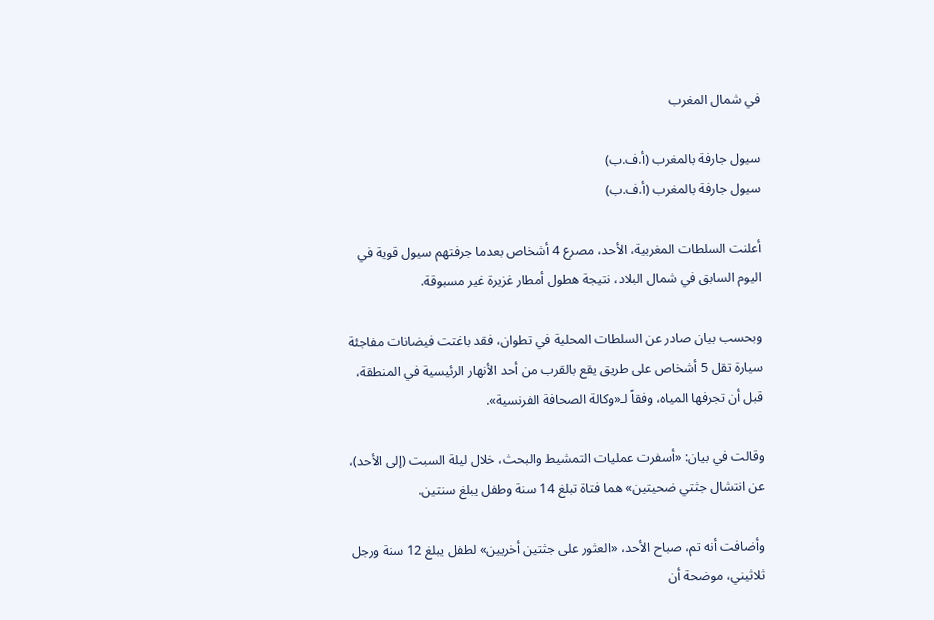في شمال المغرب

سيول جارفة بالمغرب (أ.ف.ب)
سيول جارفة بالمغرب (أ.ف.ب)

أعلنت السلطات المغربية، الأحد، مصرع 4 أشخاص بعدما جرفتهم سيول قوية في اليوم السابق في شمال البلاد، نتيجة هطول أمطار غزيرة غير مسبوقة.

وبحسب بيان صادر عن السلطات المحلية في تطوان، فقد باغتت فيضانات مفاجئة سيارة تقل 5 أشخاص على طريق يقع بالقرب من أحد الأنهار الرئيسية في المنطقة، قبل أن تجرفها المياه، وفقاً لـ«وكالة الصحافة الفرنسية».

وقالت في بيان: «أسفرت عمليات التمشيط والبحث، خلال ليلة السبت (إلى الأحد)، عن انتشال جثتي ضحيتين» هما فتاة تبلغ 14 سنة وطفل يبلغ سنتين.

وأضافت أنه تم، صباح الأحد، «العثور على جثتين أخريين» لطفل يبلغ 12 سنة ورجل ثلاثيني، موضحة أن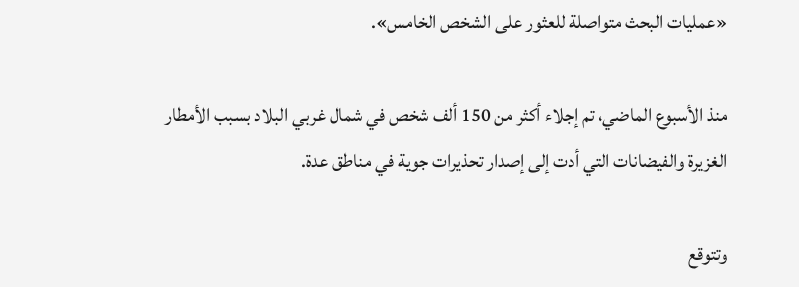«عمليات البحث متواصلة للعثور على الشخص الخامس».

منذ الأسبوع الماضي، تم إجلاء أكثر من 150 ألف شخص في شمال غربي البلاد بسبب الأمطار الغزيرة والفيضانات التي أدت إلى إصدار تحذيرات جوية في مناطق عدة.

وتتوقع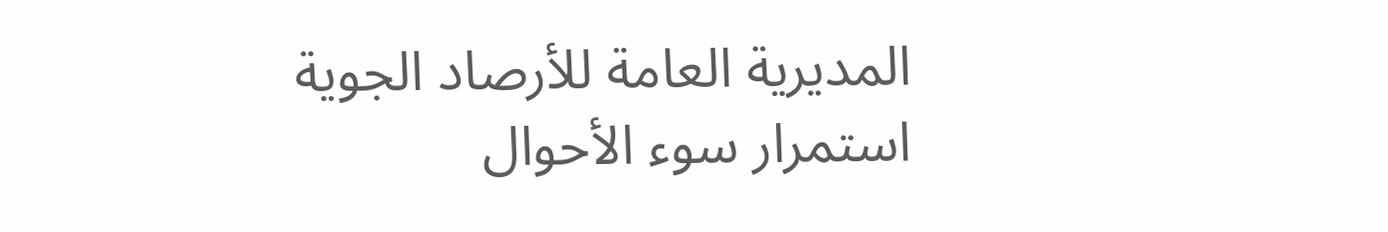المديرية العامة للأرصاد الجوية استمرار سوء الأحوال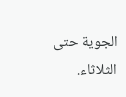الجوية حتى الثلاثاء.